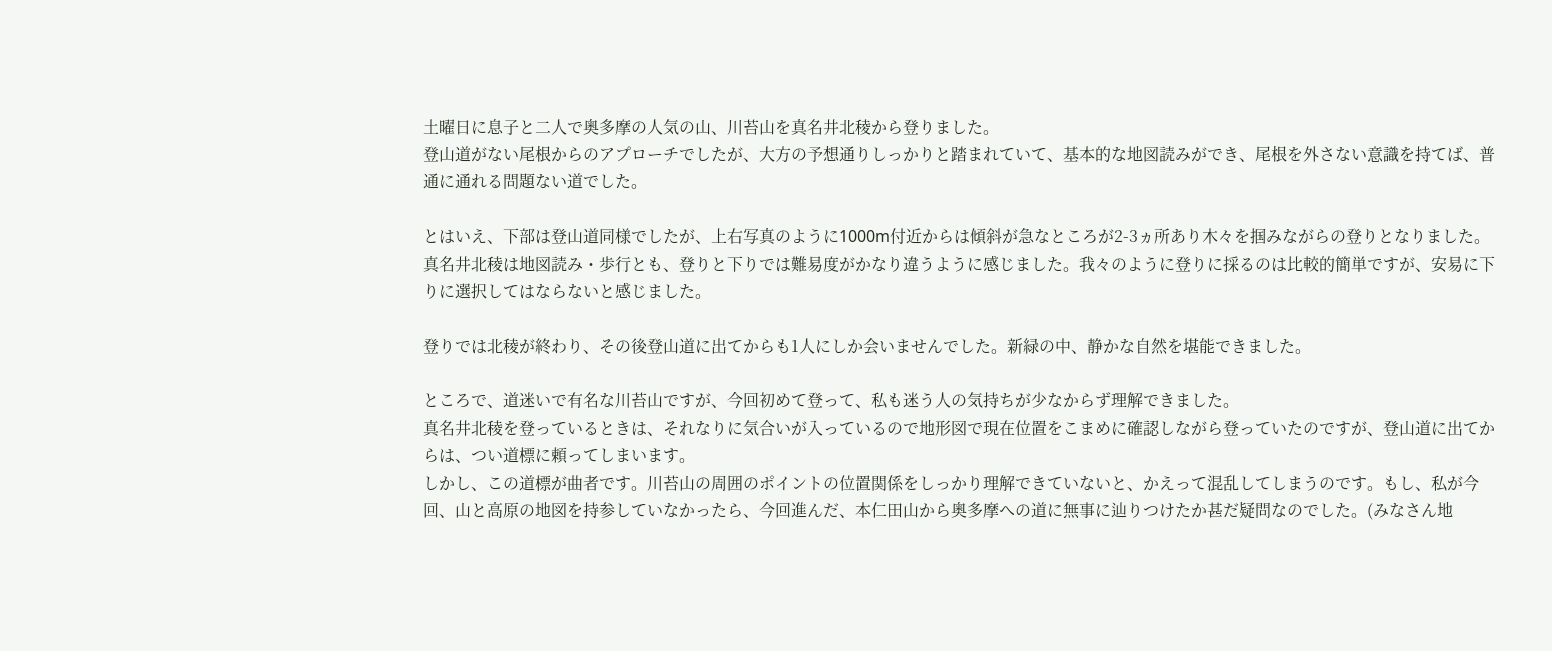土曜日に息子と二人で奥多摩の人気の山、川苔山を真名井北稜から登りました。
登山道がない尾根からのアプローチでしたが、大方の予想通りしっかりと踏まれていて、基本的な地図読みができ、尾根を外さない意識を持てば、普通に通れる問題ない道でした。

とはいえ、下部は登山道同様でしたが、上右写真のように1000m付近からは傾斜が急なところが2-3ヵ所あり木々を掴みながらの登りとなりました。
真名井北稜は地図読み・歩行とも、登りと下りでは難易度がかなり違うように感じました。我々のように登りに採るのは比較的簡単ですが、安易に下りに選択してはならないと感じました。

登りでは北稜が終わり、その後登山道に出てからも1人にしか会いませんでした。新緑の中、静かな自然を堪能できました。

ところで、道迷いで有名な川苔山ですが、今回初めて登って、私も迷う人の気持ちが少なからず理解できました。
真名井北稜を登っているときは、それなりに気合いが入っているので地形図で現在位置をこまめに確認しながら登っていたのですが、登山道に出てからは、つい道標に頼ってしまいます。
しかし、この道標が曲者です。川苔山の周囲のポイントの位置関係をしっかり理解できていないと、かえって混乱してしまうのです。もし、私が今回、山と高原の地図を持参していなかったら、今回進んだ、本仁田山から奥多摩への道に無事に辿りつけたか甚だ疑問なのでした。(みなさん地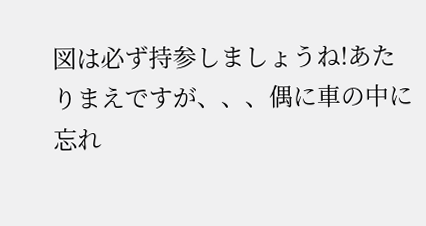図は必ず持参しましょうね!あたりまえですが、、、偶に車の中に忘れ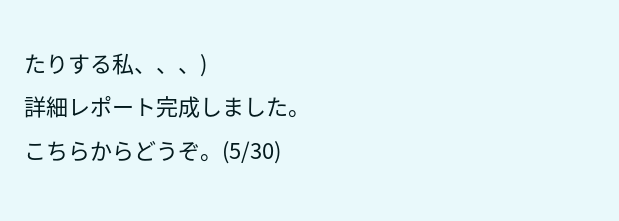たりする私、、、)
詳細レポート完成しました。
こちらからどうぞ。(5/30)